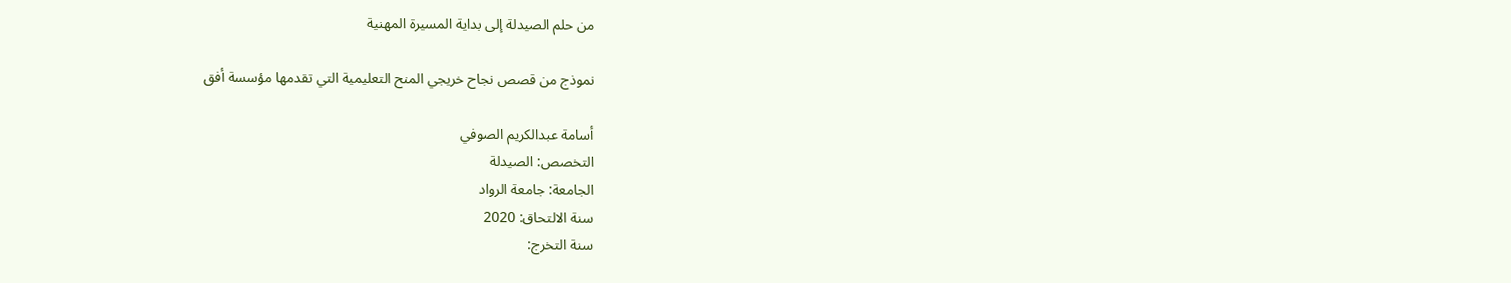من حلم الصيدلة إلى بداية المسيرة المهنية

نموذج من قصص نجاح خريجي المنح التعليمية التي تقدمها مؤسسة أفق

أسامة عبدالكريم الصوفي
التخصص: الصيدلة
الجامعة: جامعة الرواد
سنة الالتحاق: 2020
سنة التخرج: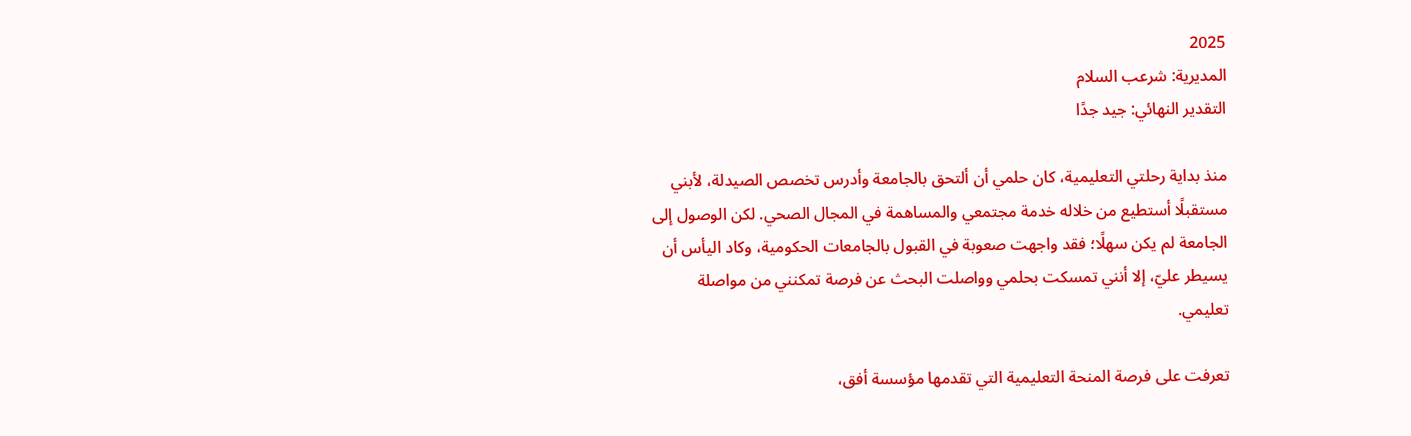2025
المديرية: شرعب السلام
التقدير النهائي: جيد جدًا

منذ بداية رحلتي التعليمية، كان حلمي أن ألتحق بالجامعة وأدرس تخصص الصيدلة، لأبني مستقبلًا أستطيع من خلاله خدمة مجتمعي والمساهمة في المجال الصحي. لكن الوصول إلى الجامعة لم يكن سهلًا؛ فقد واجهت صعوبة في القبول بالجامعات الحكومية، وكاد اليأس أن يسيطر عليّ، إلا أنني تمسكت بحلمي وواصلت البحث عن فرصة تمكنني من مواصلة تعليمي.

تعرفت على فرصة المنحة التعليمية التي تقدمها مؤسسة أفق،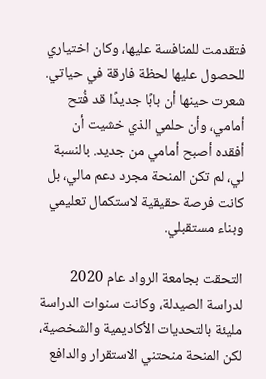فتقدمت للمنافسة عليها، وكان اختياري للحصول عليها لحظة فارقة في حياتي. شعرت حينها أن بابًا جديدًا قد فُتح أمامي، وأن حلمي الذي خشيت أن أفقده أصبح أمامي من جديد. بالنسبة لي، لم تكن المنحة مجرد دعم مالي، بل كانت فرصة حقيقية لاستكمال تعليمي وبناء مستقبلي.

التحقت بجامعة الرواد عام 2020 لدراسة الصيدلة، وكانت سنوات الدراسة مليئة بالتحديات الأكاديمية والشخصية، لكن المنحة منحتني الاستقرار والدافع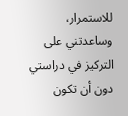للاستمرار، وساعدتني على التركيز في دراستي دون أن تكون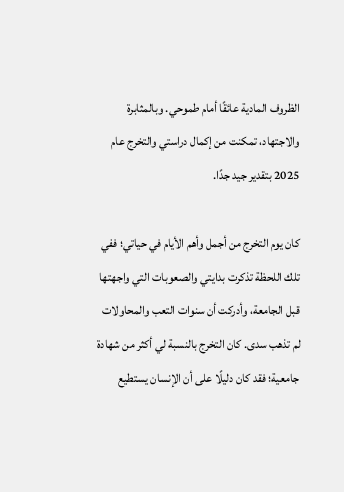الظروف المادية عائقًا أمام طموحي. وبالمثابرة والاجتهاد، تمكنت من إكمال دراستي والتخرج عام 2025 بتقدير جيد جدًا.

كان يوم التخرج من أجمل وأهم الأيام في حياتي؛ ففي تلك اللحظة تذكرت بدايتي والصعوبات التي واجهتها قبل الجامعة، وأدركت أن سنوات التعب والمحاولات لم تذهب سدى. كان التخرج بالنسبة لي أكثر من شهادة جامعية؛ فقد كان دليلًا على أن الإنسان يستطيع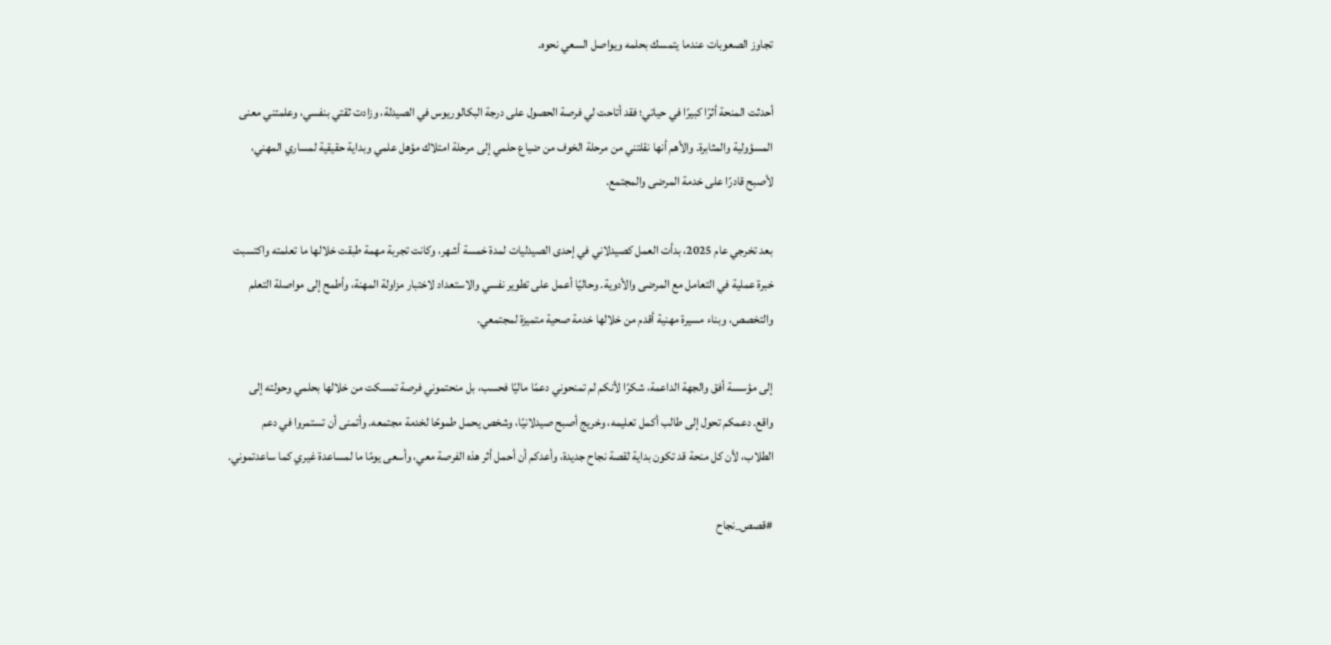تجاوز الصعوبات عندما يتمسك بحلمه ويواصل السعي نحوه.

أحدثت المنحة أثرًا كبيرًا في حياتي؛ فقد أتاحت لي فرصة الحصول على درجة البكالوريوس في الصيدلة، وزادت ثقتي بنفسي، وعلمتني معنى المسؤولية والمثابرة. والأهم أنها نقلتني من مرحلة الخوف من ضياع حلمي إلى مرحلة امتلاك مؤهل علمي وبداية حقيقية لمساري المهني، لأصبح قادرًا على خدمة المرضى والمجتمع.

بعد تخرجي عام 2025، بدأت العمل كصيدلاني في إحدى الصيدليات لمدة خمسة أشهر، وكانت تجربة مهمة طبقت خلالها ما تعلمته واكتسبت خبرة عملية في التعامل مع المرضى والأدوية. وحاليًا أعمل على تطوير نفسي والاستعداد لاختبار مزاولة المهنة، وأطمح إلى مواصلة التعلم والتخصص، وبناء مسيرة مهنية أقدم من خلالها خدمة صحية متميزة لمجتمعي.

إلى مؤسسة أفق والجهة الداعمة، شكرًا لأنكم لم تمنحوني دعمًا ماليًا فحسب، بل منحتموني فرصة تمسكت من خلالها بحلمي وحولته إلى واقع. دعمكم تحول إلى طالب أكمل تعليمه، وخريج أصبح صيدلانيًا، وشخص يحمل طموحًا لخدمة مجتمعه. وأتمنى أن تستمروا في دعم الطلاب، لأن كل منحة قد تكون بداية لقصة نجاح جديدة، وأعدكم أن أحمل أثر هذه الفرصة معي، وأسعى يومًا ما لمساعدة غيري كما ساعدتموني.

#قصص_نجاح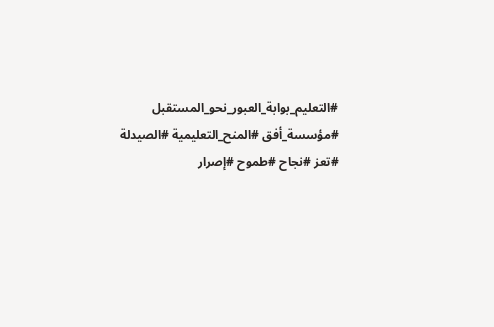#التعليم_بوابة_العبور_نحو_المستقبل #مؤسسة_أفق #المنح_التعليمية #الصيدلة #تعز #نجاح #طموح #إصرار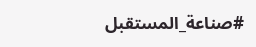#صناعة_المستقبل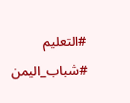#التعليم #شباب_اليمن